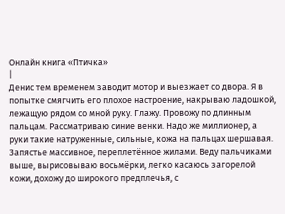Онлайн книга «Птичка»
|
Денис тем временем заводит мотор и выезжает со двора. Я в попытке смягчить его плохое настроение, накрываю ладошкой, лежащую рядом со мной руку. Глажу. Провожу по длинным пальцам. Рассматриваю синие венки. Надо же миллионер, а руки такие натруженные, сильные, кожа на пальцах шершавая. Запястье массивное, переплетённое жилами. Веду пальчиками выше, вырисовываю восьмёрки, легко касаюсь загорелой кожи, дохожу до широкого предплечья, с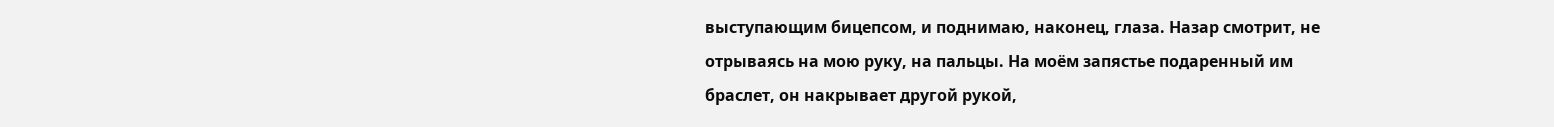выступающим бицепсом, и поднимаю, наконец, глаза. Назар смотрит, не отрываясь на мою руку, на пальцы. На моём запястье подаренный им браслет, он накрывает другой рукой,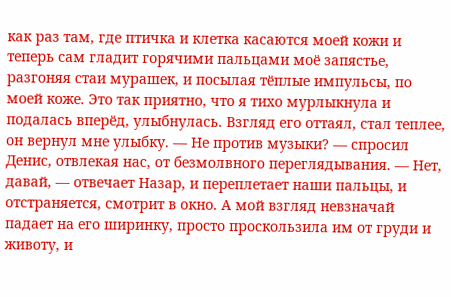как раз там, где птичка и клетка касаются моей кожи и теперь сам гладит горячими пальцами моё запястье, разгоняя стаи мурашек, и посылая тёплые импульсы, по моей коже. Это так приятно, что я тихо мурлыкнула и подалась вперёд, улыбнулась. Взгляд его оттаял, стал теплее, он вернул мне улыбку. — Не против музыки? — спросил Денис, отвлекая нас, от безмолвного переглядывания. — Нет, давай, — отвечает Назар, и переплетает наши пальцы, и отстраняется, смотрит в окно. А мой взгляд невзначай падает на его ширинку, просто проскользила им от груди и животу, и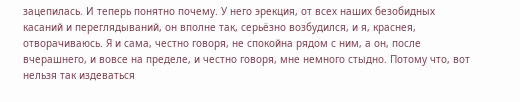зацепилась. И теперь понятно почему. У него эрекция, от всех наших безобидных касаний и переглядываний, он вполне так, серьёзно возбудился, и я, краснея, отворачиваюсь. Я и сама, честно говоря, не спокойна рядом с ним, а он, после вчерашнего, и вовсе на пределе, и честно говоря, мне немного стыдно. Потому что, вот нельзя так издеваться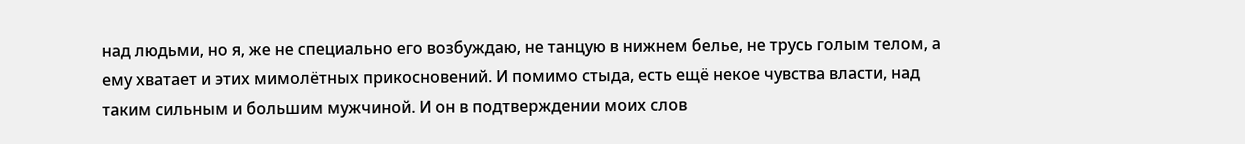над людьми, но я, же не специально его возбуждаю, не танцую в нижнем белье, не трусь голым телом, а ему хватает и этих мимолётных прикосновений. И помимо стыда, есть ещё некое чувства власти, над таким сильным и большим мужчиной. И он в подтверждении моих слов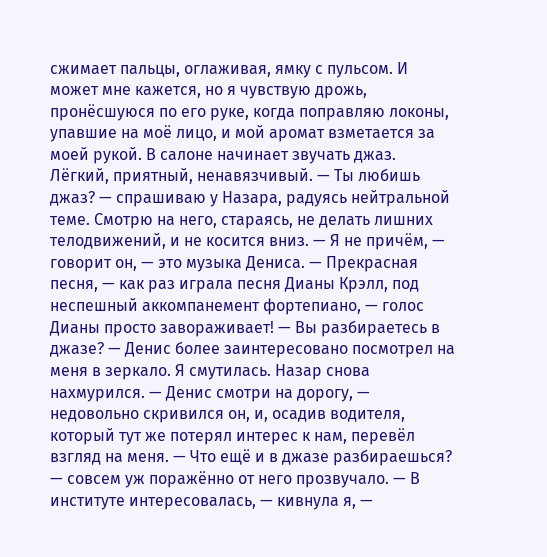сжимает пальцы, оглаживая, ямку с пульсом. И может мне кажется, но я чувствую дрожь, пронёсшуюся по его руке, когда поправляю локоны, упавшие на моё лицо, и мой аромат взметается за моей рукой. В салоне начинает звучать джаз. Лёгкий, приятный, ненавязчивый. — Ты любишь джаз? — спрашиваю у Назара, радуясь нейтральной теме. Смотрю на него, стараясь, не делать лишних телодвижений, и не косится вниз. — Я не причём, — говорит он, — это музыка Дениса. — Прекрасная песня, — как раз играла песня Дианы Крэлл, под неспешный аккомпанемент фортепиано, — голос Дианы просто завораживает! — Вы разбираетесь в джазе? — Денис более заинтересовано посмотрел на меня в зеркало. Я смутилась. Назар снова нахмурился. — Денис смотри на дорогу, — недовольно скривился он, и, осадив водителя, который тут же потерял интерес к нам, перевёл взгляд на меня. — Что ещё и в джазе разбираешься? — совсем уж поражённо от него прозвучало. — В институте интересовалась, — кивнула я, —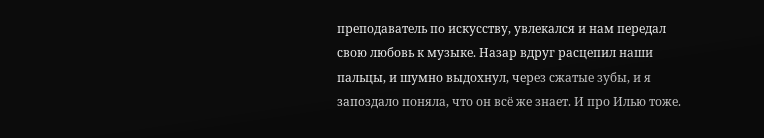преподаватель по искусству, увлекался и нам передал свою любовь к музыке. Назар вдруг расцепил наши пальцы, и шумно выдохнул, через сжатые зубы, и я запоздало поняла, что он всё же знает. И про Илью тоже.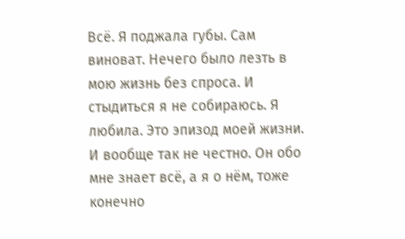Всё. Я поджала губы. Сам виноват. Нечего было лезть в мою жизнь без спроса. И стыдиться я не собираюсь. Я любила. Это эпизод моей жизни. И вообще так не честно. Он обо мне знает всё, а я о нём, тоже конечно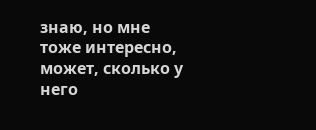знаю, но мне тоже интересно, может, сколько у него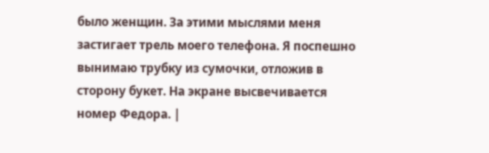было женщин. За этими мыслями меня застигает трель моего телефона. Я поспешно вынимаю трубку из сумочки, отложив в сторону букет. На экране высвечивается номер Федора. |